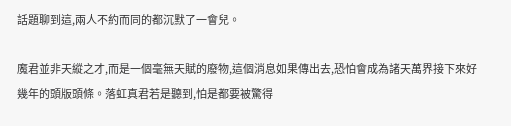話題聊到這,兩人不約而同的都沉默了一會兒。

魔君並非天縱之才,而是一個毫無天賦的廢物,這個消息如果傳出去,恐怕會成為諸天萬界接下來好幾年的頭版頭條。落虹真君若是聽到,怕是都要被驚得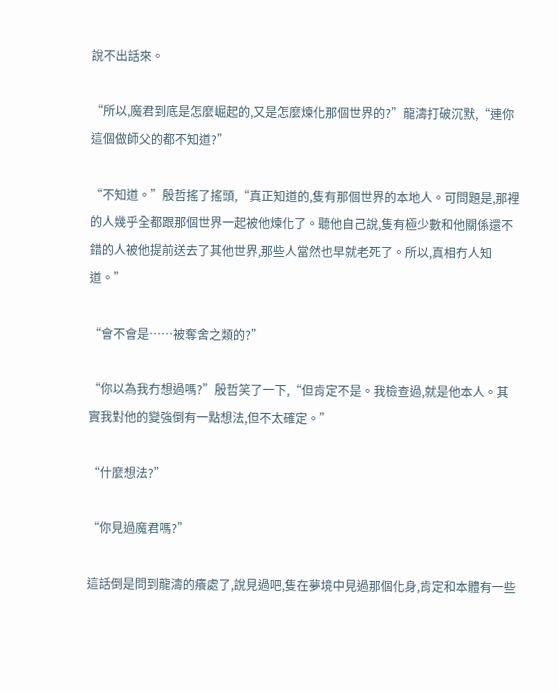說不出話來。

“所以,魔君到底是怎麼崛起的,又是怎麼煉化那個世界的?”龍濤打破沉默,“連你這個做師父的都不知道?”

“不知道。”殷哲搖了搖頭,“真正知道的,隻有那個世界的本地人。可問題是,那裡的人幾乎全都跟那個世界一起被他煉化了。聽他自己說,隻有極少數和他關係還不錯的人被他提前送去了其他世界,那些人當然也早就老死了。所以,真相冇人知道。”

“會不會是……被奪舍之類的?”

“你以為我冇想過嗎?”殷哲笑了一下,“但肯定不是。我檢查過,就是他本人。其實我對他的變強倒有一點想法,但不太確定。”

“什麼想法?”

“你見過魔君嗎?”

這話倒是問到龍濤的癢處了,說見過吧,隻在夢境中見過那個化身,肯定和本體有一些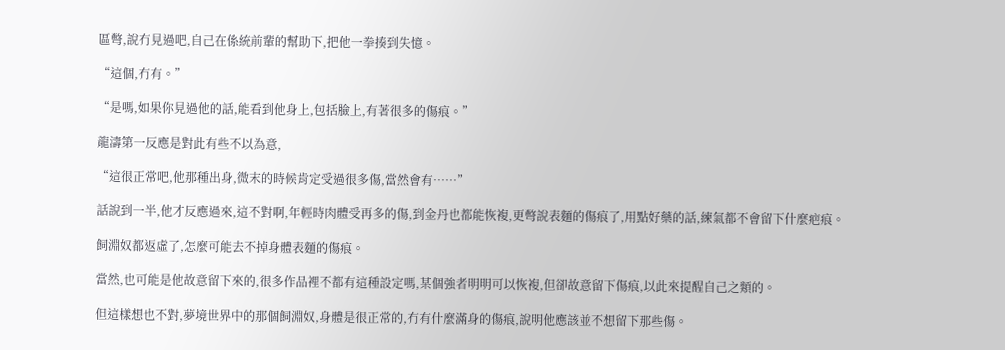區彆,說冇見過吧,自己在係統前輩的幫助下,把他一拳揍到失憶。

“這個,冇有。”

“是嗎,如果你見過他的話,能看到他身上,包括臉上,有著很多的傷痕。”

龍濤第一反應是對此有些不以為意,

“這很正常吧,他那種出身,微末的時候肯定受過很多傷,當然會有……”

話說到一半,他才反應過來,這不對啊,年輕時肉體受再多的傷,到金丹也都能恢複,更彆說表麵的傷痕了,用點好藥的話,練氣都不會留下什麼疤痕。

飼淵奴都返虛了,怎麼可能去不掉身體表麵的傷痕。

當然,也可能是他故意留下來的,很多作品裡不都有這種設定嗎,某個強者明明可以恢複,但卻故意留下傷痕,以此來提醒自己之類的。

但這樣想也不對,夢境世界中的那個飼淵奴,身體是很正常的,冇有什麼滿身的傷痕,說明他應該並不想留下那些傷。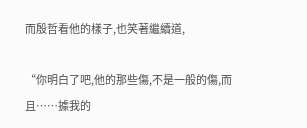而殷哲看他的樣子,也笑著繼續道,

“你明白了吧,他的那些傷,不是一般的傷,而且……據我的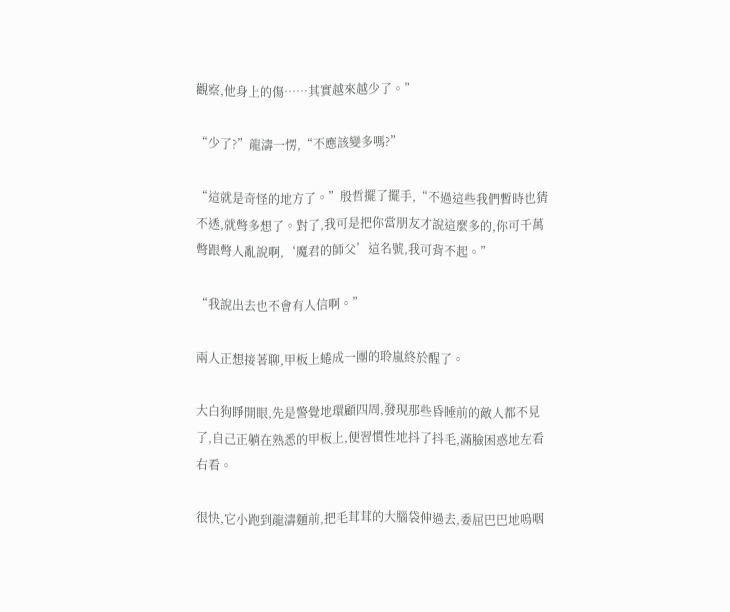觀察,他身上的傷……其實越來越少了。”

“少了?”龍濤一愣,“不應該變多嗎?”

“這就是奇怪的地方了。”殷哲擺了擺手,“不過這些我們暫時也猜不透,就彆多想了。對了,我可是把你當朋友才說這麼多的,你可千萬彆跟彆人亂說啊,‘魔君的師父’這名號,我可背不起。”

“我說出去也不會有人信啊。”

兩人正想接著聊,甲板上蜷成一團的聆嵐終於醒了。

大白狗睜開眼,先是警覺地環顧四周,發現那些昏睡前的敵人都不見了,自己正躺在熟悉的甲板上,便習慣性地抖了抖毛,滿臉困惑地左看右看。

很快,它小跑到龍濤麵前,把毛茸茸的大腦袋伸過去,委屈巴巴地嗚咽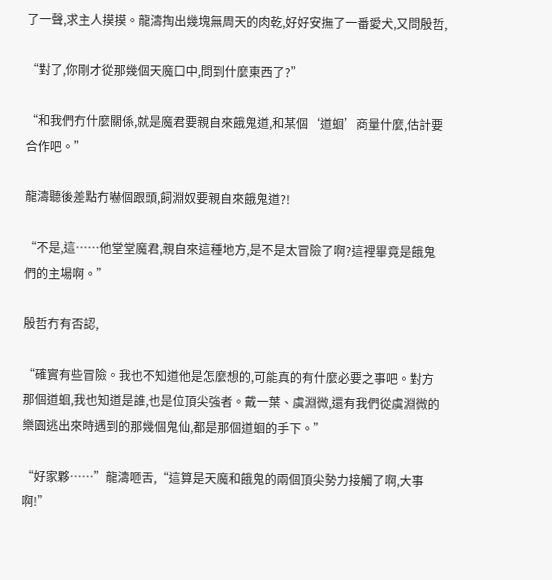了一聲,求主人摸摸。龍濤掏出幾塊無周天的肉乾,好好安撫了一番愛犬,又問殷哲,

“對了,你剛才從那幾個天魔口中,問到什麼東西了?”

“和我們冇什麼關係,就是魔君要親自來餓鬼道,和某個‘道蛔’商量什麼,估計要合作吧。”

龍濤聽後差點冇嚇個跟頭,飼淵奴要親自來餓鬼道?!

“不是,這……他堂堂魔君,親自來這種地方,是不是太冒險了啊?這裡畢竟是餓鬼們的主場啊。”

殷哲冇有否認,

“確實有些冒險。我也不知道他是怎麼想的,可能真的有什麼必要之事吧。對方那個道蛔,我也知道是誰,也是位頂尖強者。戴一葉、虞淵微,還有我們從虞淵微的樂園逃出來時遇到的那幾個鬼仙,都是那個道蛔的手下。”

“好家夥……”龍濤咂舌,“這算是天魔和餓鬼的兩個頂尖勢力接觸了啊,大事啊!”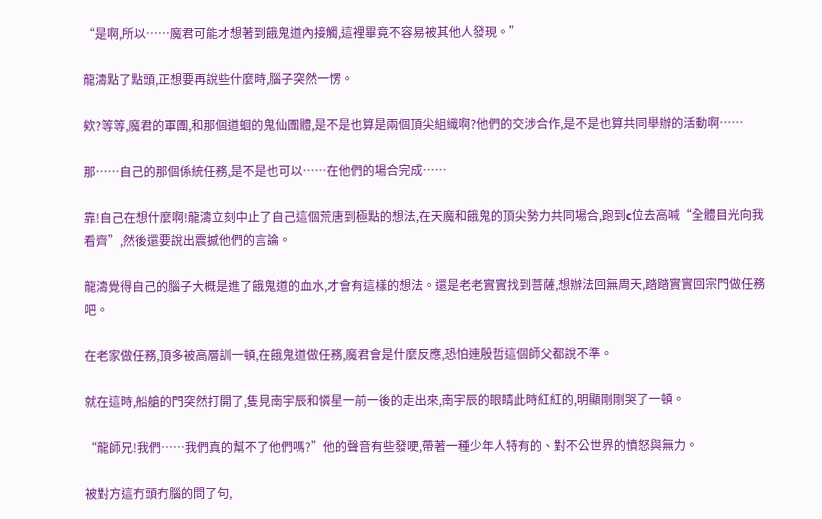“是啊,所以……魔君可能才想著到餓鬼道內接觸,這裡畢竟不容易被其他人發現。”

龍濤點了點頭,正想要再說些什麼時,腦子突然一愣。

欸?等等,魔君的軍團,和那個道蛔的鬼仙團體,是不是也算是兩個頂尖組織啊?他們的交涉合作,是不是也算共同舉辦的活動啊……

那……自己的那個係統任務,是不是也可以……在他們的場合完成……

靠!自己在想什麼啊!龍濤立刻中止了自己這個荒唐到極點的想法,在天魔和餓鬼的頂尖勢力共同場合,跑到c位去高喊“全體目光向我看齊”,然後還要說出震撼他們的言論。

龍濤覺得自己的腦子大概是進了餓鬼道的血水,才會有這樣的想法。還是老老實實找到菩薩,想辦法回無周天,踏踏實實回宗門做任務吧。

在老家做任務,頂多被高層訓一頓,在餓鬼道做任務,魔君會是什麼反應,恐怕連殷哲這個師父都說不準。

就在這時,船艙的門突然打開了,隻見南宇辰和憐星一前一後的走出來,南宇辰的眼睛此時紅紅的,明顯剛剛哭了一頓。

“龍師兄!我們……我們真的幫不了他們嗎?”他的聲音有些發哽,帶著一種少年人特有的、對不公世界的憤怒與無力。

被對方這冇頭冇腦的問了句,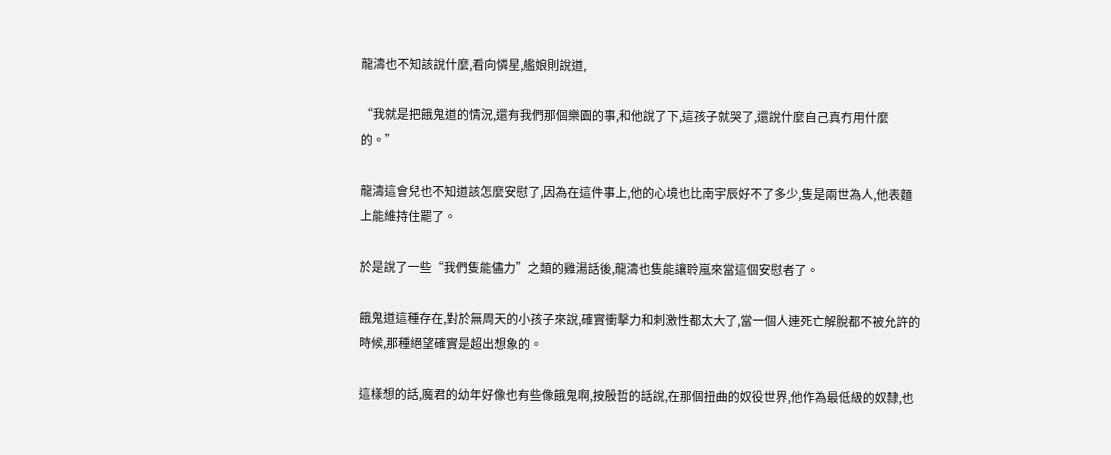龍濤也不知該說什麼,看向憐星,艦娘則說道,

“我就是把餓鬼道的情況,還有我們那個樂園的事,和他說了下,這孩子就哭了,還說什麼自己真冇用什麼的。”

龍濤這會兒也不知道該怎麼安慰了,因為在這件事上,他的心境也比南宇辰好不了多少,隻是兩世為人,他表麵上能維持住罷了。

於是說了一些“我們隻能儘力”之類的雞湯話後,龍濤也隻能讓聆嵐來當這個安慰者了。

餓鬼道這種存在,對於無周天的小孩子來說,確實衝擊力和刺激性都太大了,當一個人連死亡解脫都不被允許的時候,那種絕望確實是超出想象的。

這樣想的話,魔君的幼年好像也有些像餓鬼啊,按殷哲的話說,在那個扭曲的奴役世界,他作為最低級的奴隸,也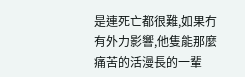是連死亡都很難,如果冇有外力影響,他隻能那麼痛苦的活漫長的一輩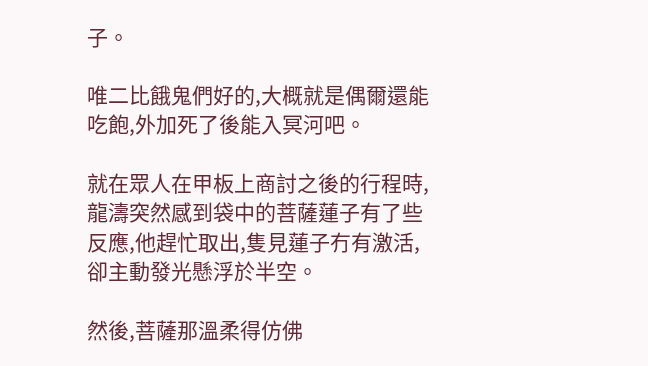子。

唯二比餓鬼們好的,大概就是偶爾還能吃飽,外加死了後能入冥河吧。

就在眾人在甲板上商討之後的行程時,龍濤突然感到袋中的菩薩蓮子有了些反應,他趕忙取出,隻見蓮子冇有激活,卻主動發光懸浮於半空。

然後,菩薩那溫柔得仿佛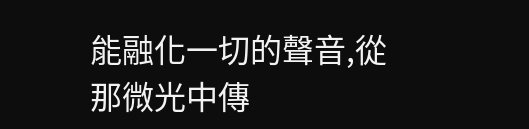能融化一切的聲音,從那微光中傳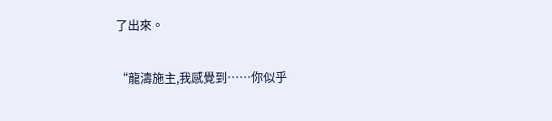了出來。

“龍濤施主,我感覺到……你似乎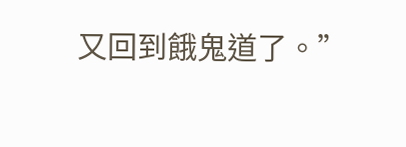又回到餓鬼道了。”